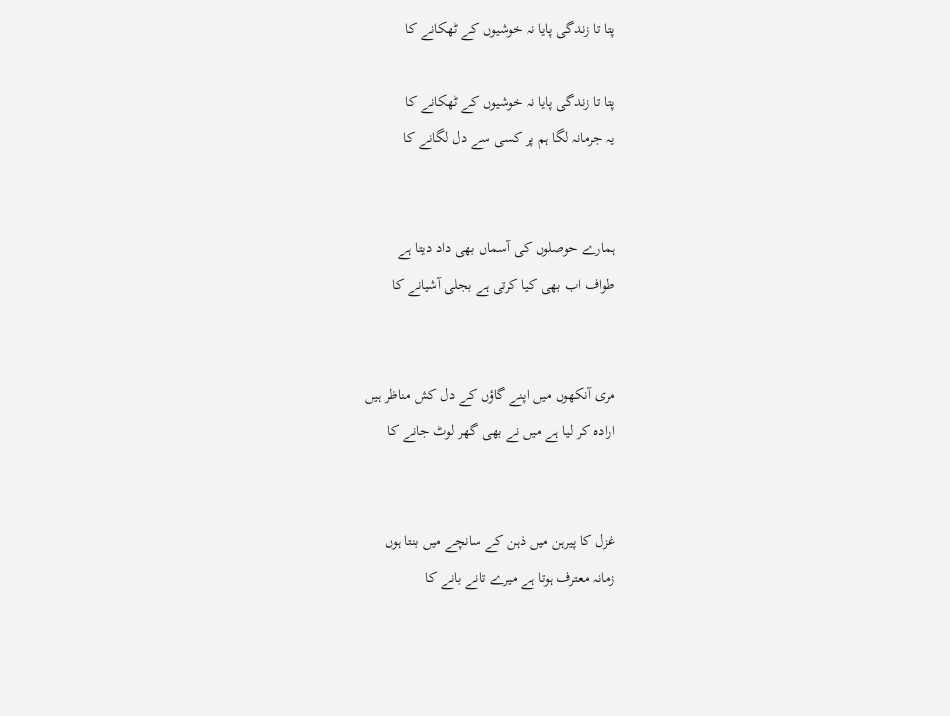پتا تا زندگی پایا نہ خوشیوں کے ٹھکانے کا

پتا تا زندگی پایا نہ خوشیوں کے ٹھکانے کا
یہ جرمانہ لگا ہم پر کسی سے دل لگانے کا


ہمارے حوصلوں کی آسماں بھی داد دیتا ہے
طواف اب بھی کیا کرتی ہے بجلی آشیانے کا


مری آنکھوں میں اپنے گاؤں کے دل کش مناظر ہیں
ارادہ کر لیا ہے میں نے بھی گھر لوٹ جانے کا


غزل کا پیرہن میں ذہن کے سانچے میں بنتا ہوں
زمانہ معترف ہوتا ہے میرے تانے بانے کا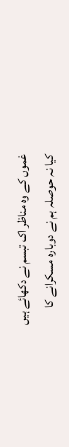غموں کے وہ مناظر اک تبسم نے دکھائے ہیں
کیا نہ حوصلہ ہم نے دوبارہ مسکرانے کا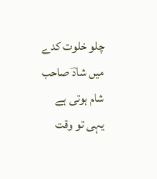چلو خلوت کدے میں شادؔ صاحب شام ہوتی ہے
یہی تو وقت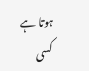ہوتا ہے کسی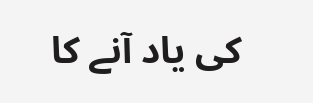کی یاد آنے کا